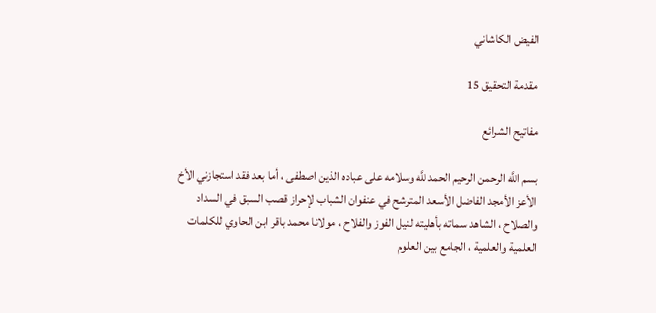الفيض الكاشاني

مقدمة التحقيق 15

مفاتيح الشرائع

بسم اللَّه الرحمن الرحيم الحمد للَّه وسلامه على عباده الذين اصطفى ، أما بعد فقد استجازني الأخ الأعز الأمجد الفاضل الأسعد المترشح في عنفوان الشباب لإحراز قصب السبق في السداد والصلاح ، الشاهد سماته بأهليته لنيل الفوز والفلاح ، مولانا محمد باقر ابن الحاوي للكلمات العلمية والعلمية ، الجامع بين العلوم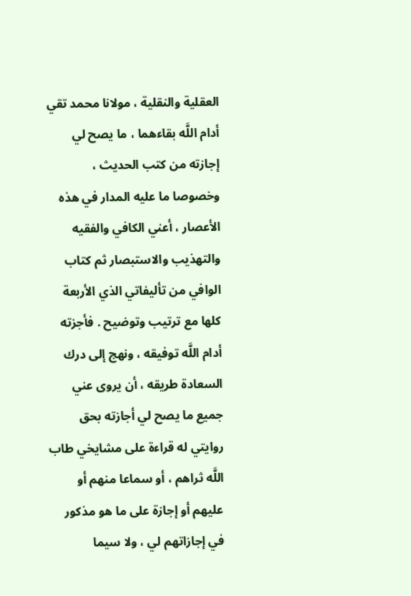العقلية والنقلية ، مولانا محمد تقي أدام اللَّه بقاءهما ، ما يصح لي إجازته من كتب الحديث ، وخصوصا ما عليه المدار في هذه الأعصار ، أعني الكافي والفقيه والتهذيب والاستبصار ثم كتاب الوافي من تأليفاتي الذي الأربعة كلها مع ترتيب وتوضيح . فأجزته أدام اللَّه توفيقه ، ونهج إلى درك السعادة طريقه ، أن يروى عني جميع ما يصح لي أجازته بحق روايتي له قراءة على مشايخي طاب اللَّه ثراهم ، أو سماعا منهم أو عليهم أو إجازة على ما هو مذكور في إجازاتهم لي ، ولا سيما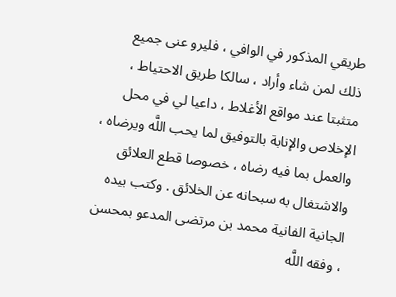طريقي المذكور في الوافي ، فليرو عنى جميع ذلك لمن شاء وأراد ، سالكا طريق الاحتياط ، متثبتا عند مواقع الأغلاط ، داعيا لي في محل الإخلاص والإنابة بالتوفيق لما يحب اللَّه ويرضاه ، والعمل بما فيه رضاه ، خصوصا قطع العلائق والاشتغال به سبحانه عن الخلائق . وكتب بيده الجانية الفانية محمد بن مرتضى المدعو بمحسن ، وفقه اللَّه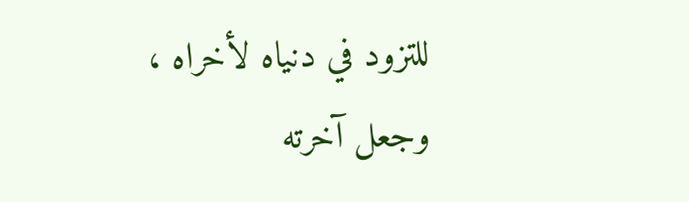للتزود في دنياه لأخراه ، وجعل آخرته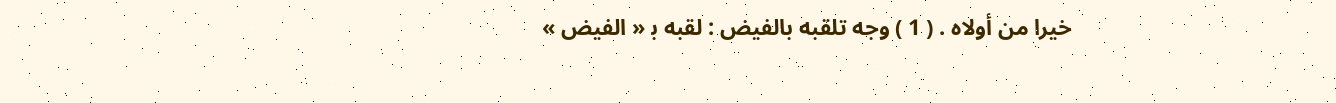خيرا من أولاه . ( 1 ) وجه تلقبه بالفيض : لقبه ب‍ « الفيض »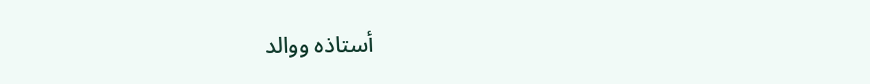أستاذه ووالد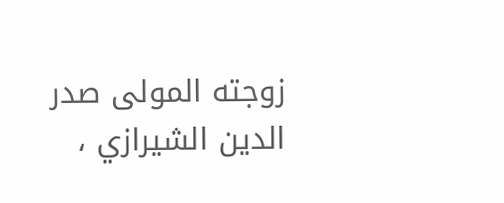زوجته المولى صدر الدين الشيرازي ،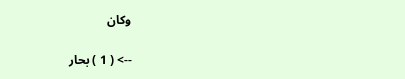وكان

--> ( 1 ) بحار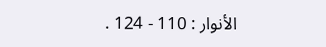الأنوار : 110 - 124 .